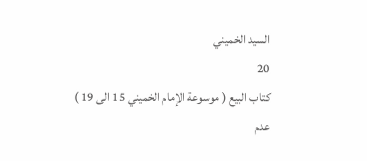السيد الخميني
20
كتاب البيع ( موسوعة الإمام الخميني 15 الى 19 )
عدم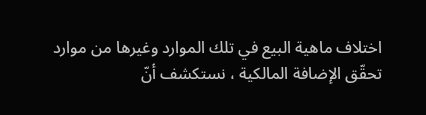اختلاف ماهية البيع في تلك الموارد وغيرها من موارد تحقّق الإضافة المالكية ، نستكشف أنّ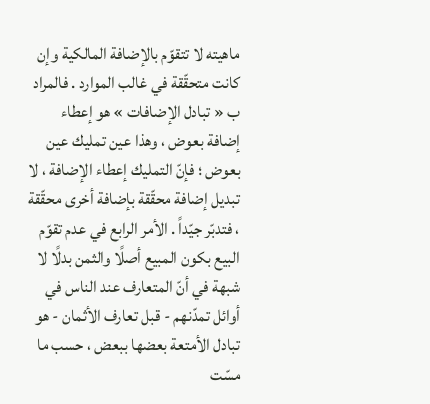ماهيته لا تتقوّم بالإضافة المالكية وإن كانت متحقّقة في غالب الموارد . فالمراد ب « تبادل الإضافات » هو إعطاء إضافة بعوض ، وهذا عين تمليك عين بعوض ؛ فإنّ التمليك إعطاء الإضافة ، لا تبديل إضافة محقّقة بإضافة أخرى محقّقة ، فتدبّر جيّداً . الأمر الرابع في عدم تقوّم البيع بكون المبيع أصلًا والثمن بدلًا لا شبهة في أنّ المتعارف عند الناس في أوائل تمدّنهم - قبل تعارف الأثمان - هو تبادل الأمتعة بعضها ببعض ، حسب ما مسّت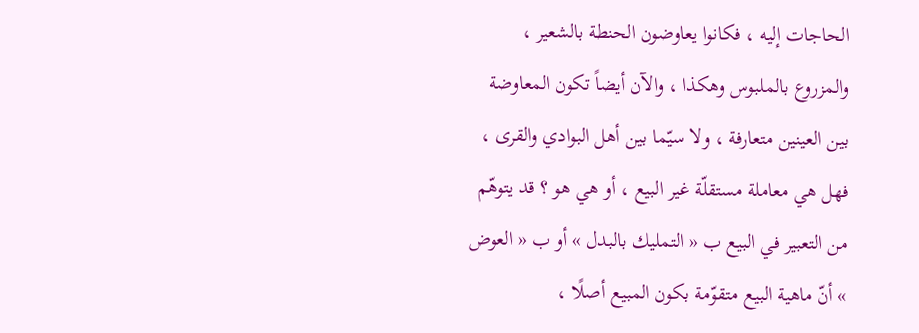الحاجات إليه ، فكانوا يعاوضون الحنطة بالشعير ، والمزروع بالملبوس وهكذا ، والآن أيضاً تكون المعاوضة بين العينين متعارفة ، ولا سيّما بين أهل البوادي والقرى ، فهل هي معاملة مستقلّة غير البيع ، أو هي هو ؟ قد يتوهّم من التعبير في البيع ب « التمليك بالبدل » أو ب « العوض » أنّ ماهية البيع متقوّمة بكون المبيع أصلًا ،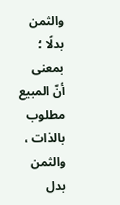والثمن بدلًا ؛ بمعنى أنّ المبيع مطلوب بالذات ، والثمن بدل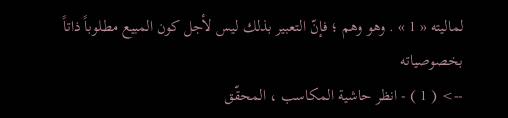لماليته « 1 » . وهو وهم ؛ فإنّ التعبير بذلك ليس لأجل كون المبيع مطلوباً ذاتاً بخصوصياته
--> ( 1 ) - انظر حاشية المكاسب ، المحقّق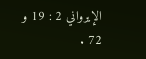الإيرواني 2 : 19 و 72 .